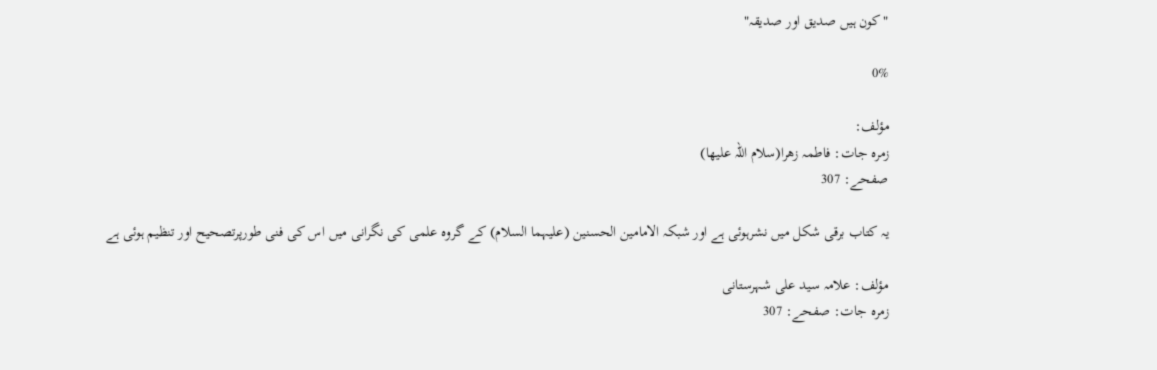"کون ہیں صدیق اور صدیقہ"

0%

مؤلف:
زمرہ جات: فاطمہ زھرا(سلام اللّہ علیھا)
صفحے: 307

یہ کتاب برقی شکل میں نشرہوئی ہے اور شبکہ الامامین الحسنین (علیہما السلام) کے گروہ علمی کی نگرانی میں اس کی فنی طورپرتصحیح اور تنظیم ہوئی ہے

مؤلف: علامہ سید علی شہرستانی
زمرہ جات: صفحے: 307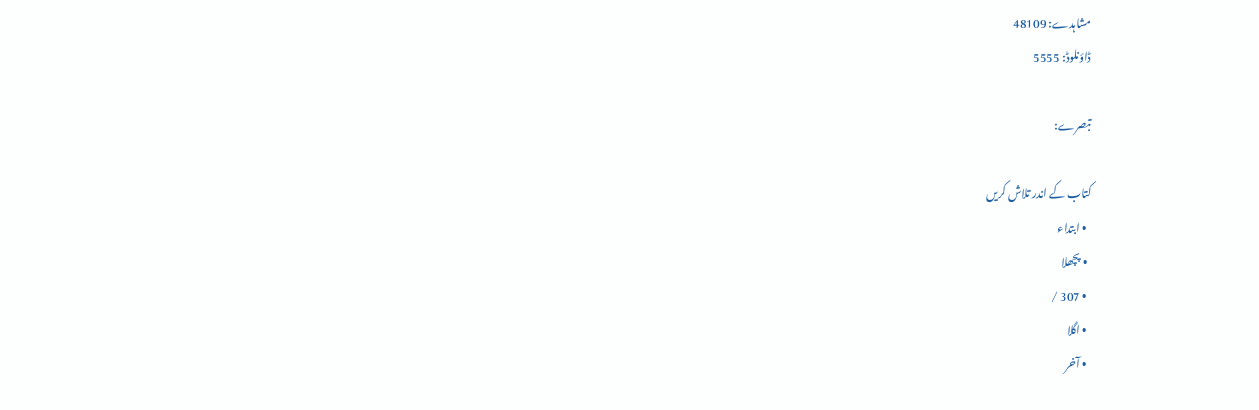مشاہدے: 48109
ڈاؤنلوڈ: 5555

تبصرے:

کتاب کے اندر تلاش کریں
  • ابتداء
  • پچھلا
  • 307 /
  • اگلا
  • آخر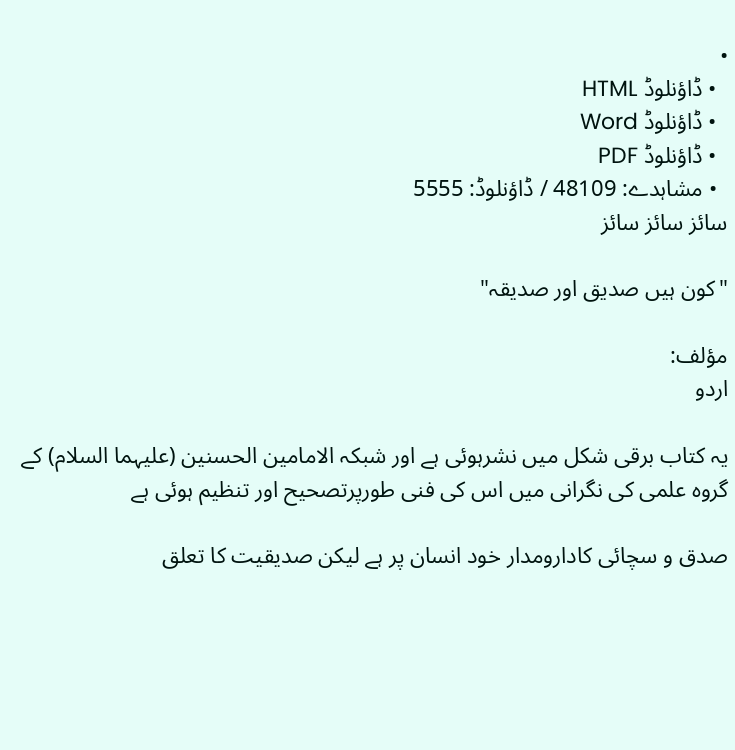•
  • ڈاؤنلوڈ HTML
  • ڈاؤنلوڈ Word
  • ڈاؤنلوڈ PDF
  • مشاہدے: 48109 / ڈاؤنلوڈ: 5555
سائز سائز سائز

"کون ہیں صدیق اور صدیقہ"

مؤلف:
اردو

یہ کتاب برقی شکل میں نشرہوئی ہے اور شبکہ الامامین الحسنین (علیہما السلام) کے گروہ علمی کی نگرانی میں اس کی فنی طورپرتصحیح اور تنظیم ہوئی ہے

صدق و سچائی کادارومدار خود انسان پر ہے لیکن صدیقیت کا تعلق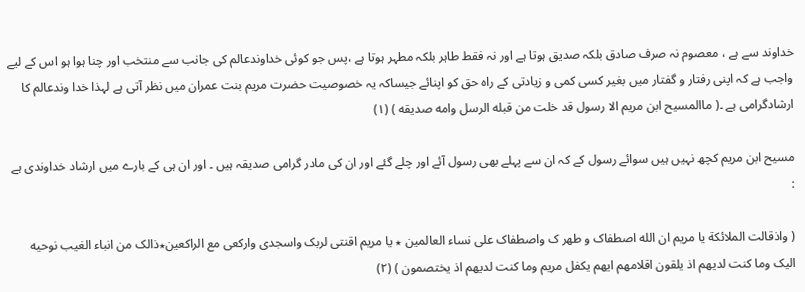خداوند سے ہے ، معصوم نہ صرف صادق بلکہ صدیق ہوتا ہے اور نہ فقط طاہر بلکہ مطہر ہوتا ہے ،پس جو کوئی خداوندعالم کی جانب سے منتخب اور چنا ہوا ہو اس کے لیے واجب ہے کہ اپنی رفتار و گفتار میں بغیر کسی کمی و زیادتی کے راہ حق کو اپنائے جیساکہ یہ خصوصیت حضرت مریم بنت عمران میں نظر آتی ہے لہذا خدا وندعالم کا ارشادگرامی ہے ۔( ماالمسیح ابن مریم الا رسول قد خلت من قبله الرسل وامه صدیقه ) (۱)

مسیح ابن مریم کچھ نہیں ہیں سوائے رسول کے کہ ان سے پہلے بھی رسول آئے اور چلے گئے اور ان کی مادر گرامی صدیقہ ہیں ۔ اور ان ہی کے بارے میں ارشاد خداوندی ہے :

( واذقالت الملائکة یا مریم ان الله اصطفاک و طهر ک واصطفاک علی نساء العالمین ٭ یا مریم اقنتی لربک واسجدی وارکعی مع الراکعین٭ذالک من انباء الغیب نوحیه الیک وما کنت لدیهم اذ یلقون اقلامهم ایهم یکفل مریم وما کنت لدیهم اذ یختصمون ) (۲)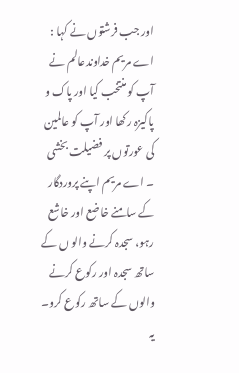اور جب فرشتوں نے کہا : اے مریم خداوندعالم نے آپ کو منتخب کیا اور پاک و پاکیزہ رکھا اور آپ کو عالمین کی عورتوں پر فضیلت بخشی ۔ اے مریم اپنے پروردگار کے سامنے خاضع اور خاشع رہو، سجدہ کرنے والو ں کے ساتھ سجدہ اور رکوع کرنے والوں کے ساتھ رکوع کرو۔ یہ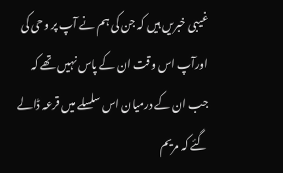غیبی خبریں ہیں کہ جن کی ہم نے آپ پر وحی کی اورآپ اس وقت ان کے پاس نہیں تھے کہ جب ان کے درمیان اس سلسلے میں قرعہ ڈالے گئے کہ مریم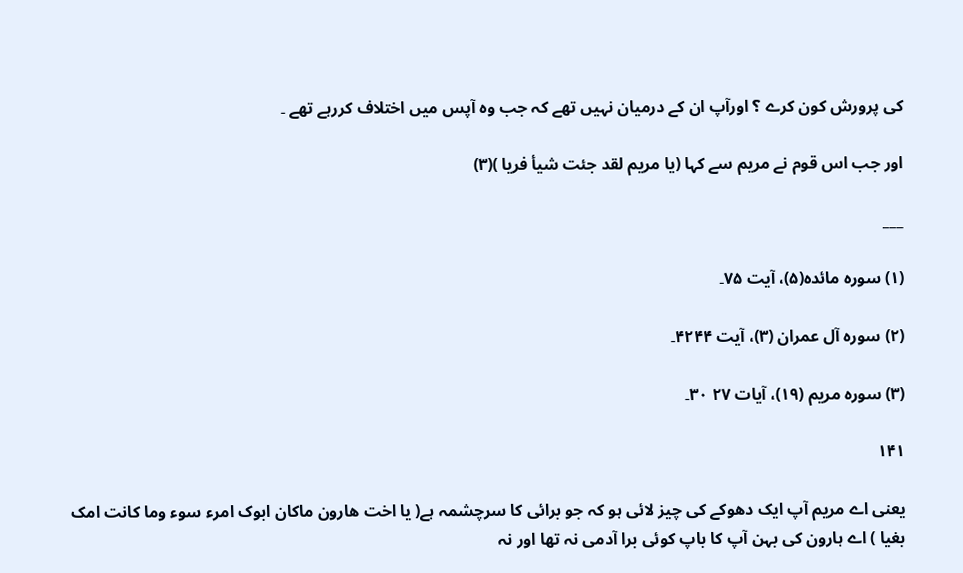کی پرورش کون کرے ؟ اورآپ ان کے درمیان نہیں تھے کہ جب وہ آپس میں اختلاف کررہے تھے ۔

اور جب اس قوم نے مریم سے کہا (یا مریم لقد جئت شیأ فریا )(۳)

___

(۱) سورہ مائدہ(۵)، آیت ۷۵۔

(۲) سورہ آل عمران (۳)، آیت ۴۲۴۴۔

(۳) سورہ مریم (۱۹)، آیات ۲۷ ۳۰۔

۱۴۱

یعنی اے مریم آپ ایک دھوکے کی چیز لائی ہو کہ جو برائی کا سرچشمہ ہے( یا اخت هارون ماکان ابوک امرء سوء وما کانت امک بغیا ) اے ہارون کی بہن آپ کا باپ کوئی برا آدمی نہ تھا اور نہ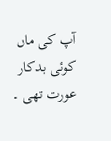آپ کی ماں کوئی بدکار عورت تھی ۔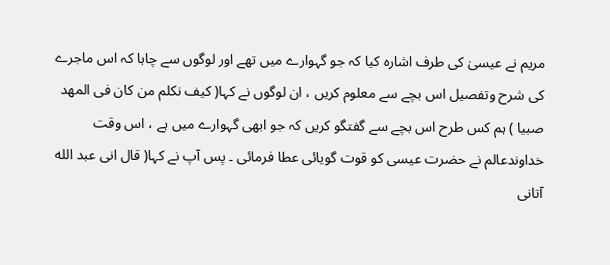مریم نے عیسیٰ کی طرف اشارہ کیا کہ جو گہوارے میں تھے اور لوگوں سے چاہا کہ اس ماجرے کی شرح وتفصیل اس بچے سے معلوم کریں ، ان لوگوں نے کہا( کیف نکلم من کان فی المهد صبیا ) ہم کس طرح اس بچے سے گفتگو کریں کہ جو ابھی گہوارے میں ہے ، اس وقت خداوندعالم نے حضرت عیسی کو قوت گویائی عطا فرمائی ۔ پس آپ نے کہا( قال انی عبد الله آتانی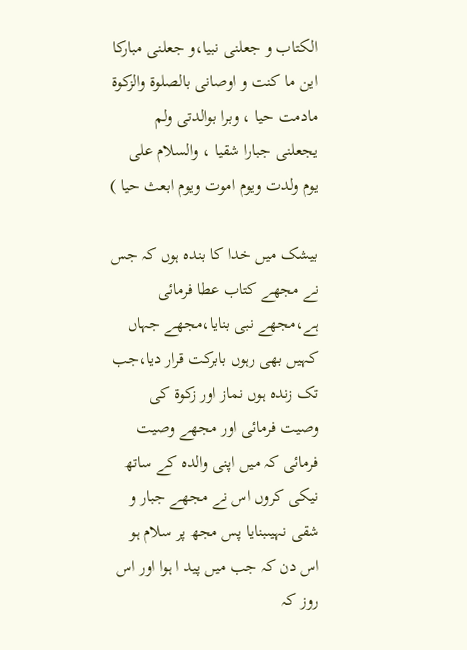الکتاب و جعلنی نبیا،و جعلنی مبارکا این ما کنت و اوصانی بالصلوة والزکوة مادمت حیا ، وبرا بوالدتی ولم یجعلنی جبارا شقیا ، والسلام علی یوم ولدت ویوم اموت ویوم ابعث حیا )

بیشک میں خدا کا بندہ ہوں کہ جس نے مجھے کتاب عطا فرمائی ہے،مجھے نبی بنایا،مجھے جہاں کہیں بھی رہوں بابرکت قرار دیا،جب تک زندہ ہوں نماز اور زکوة کی وصیت فرمائی اور مجھے وصیت فرمائی کہ میں اپنی والدہ کے ساتھ نیکی کروں اس نے مجھے جبار و شقی نہیںبنایا پس مجھ پر سلام ہو اس دن کہ جب میں پید ا ہوا اور اس روز کہ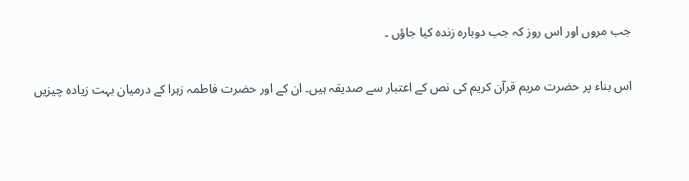جب مروں اور اس روز کہ جب دوبارہ زندہ کیا جاؤں ۔

اس بناء پر حضرت مریم قرآن کریم کی نص کے اعتبار سے صدیقہ ہیں۔ ان کے اور حضرت فاطمہ زہرا کے درمیان بہت زیادہ چیزیں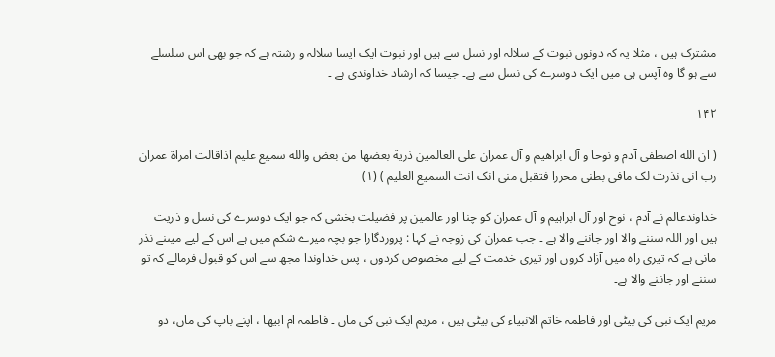مشترک ہیں ، مثلا یہ کہ دونوں نبوت کے سلالہ اور نسل سے ہیں اور نبوت ایک ایسا سلالہ و رشتہ ہے کہ جو بھی اس سلسلے سے ہو گا وہ آپس ہی میں ایک دوسرے کی نسل سے ہے۔ جیسا کہ ارشاد خداوندی ہے ۔

۱۴۲

( ان الله اصطفی آدم و نوحا و آل ابراهیم و آل عمران علی العالمین ذریة بعضها من بعض والله سمیع علیم اذاقالت امراة عمران رب انی نذرت لک مافی بطنی محررا فتقبل منی انک انت السمیع العلیم ) (۱)

خداوندعالم نے آدم ، نوح اور آل ابراہیم و آل عمران کو چنا اور عالمین پر فضیلت بخشی کہ جو ایک دوسرے کی نسل و ذریت ہیں اور اللہ سننے والا اور جاننے والا ہے ۔ جب عمران کی زوجہ نے کہا : پروردگارا جو بچہ میرے شکم میں ہے اس کے لیے میںنے نذر مانی ہے کہ تیری راہ میں آزاد کروں اور تیری خدمت کے لیے مخصوص کردوں ، پس خداوندا مجھ سے اس کو قبول فرمالے کہ تو سننے اور جاننے والا ہے۔

مریم ایک نبی کی بیٹی اور فاطمہ خاتم الانبیاء کی بیٹی ہیں ، مریم ایک نبی کی ماں ۔ فاطمہ ام ابیھا ، اپنے باپ کی ماں، دو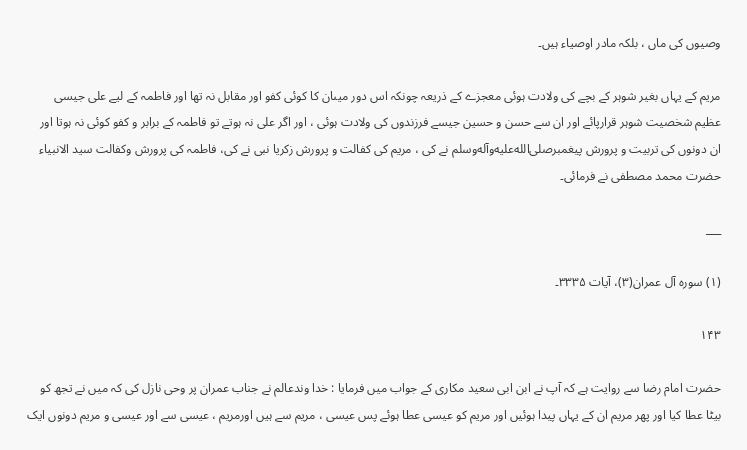وصیوں کی ماں ، بلکہ مادر اوصیاء ہیں۔

مریم کے یہاں بغیر شوہر کے بچے کی ولادت ہوئی معجزے کے ذریعہ چونکہ اس دور میںان کا کوئی کفو اور مقابل نہ تھا اور فاطمہ کے لیے علی جیسی عظیم شخصیت شوہر قرارپائے اور ان سے حسن و حسین جیسے فرزندوں کی ولادت ہوئی ، اور اگر علی نہ ہوتے تو فاطمہ کے برابر و کفو کوئی نہ ہوتا اور ان دونوں کی تربیت و پرورش پیغمبرصلى‌الله‌عليه‌وآله‌وسلم نے کی ، مریم کی کفالت و پرورش زکریا نبی نے کی، فاطمہ کی پرورش وکفالت سید الانبیاء حضرت محمد مصطفی نے فرمائی۔

___

(۱) سورہ آل عمران(۳)، آیات ۳۳۳۵۔

۱۴۳

حضرت امام رضا سے روایت ہے کہ آپ نے ابن ابی سعید مکاری کے جواب میں فرمایا : خدا وندعالم نے جناب عمران پر وحی نازل کی کہ میں نے تجھ کو بیٹا عطا کیا اور پھر مریم ان کے یہاں پیدا ہوئیں اور مریم کو عیسی عطا ہوئے پس عیسی ، مریم سے ہیں اورمریم ، عیسی سے اور عیسی و مریم دونوں ایک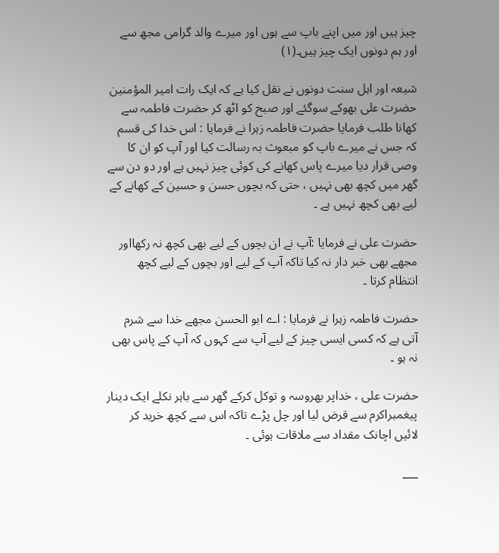چیز ہیں اور میں اپنے باپ سے ہوں اور میرے والد گرامی مجھ سے اور ہم دونوں ایک چیز ہیں۔(۱)

شیعہ اور اہل سنت دونوں نے نقل کیا ہے کہ ایک رات امیر المؤمنین حضرت علی بھوکے سوگئے اور صبح کو اٹھ کر حضرت فاطمہ سے کھانا طلب فرمایا حضرت فاطمہ زہرا نے فرمایا : اس خدا کی قسم کہ جس نے میرے باپ کو مبعوث بہ رسالت کیا اور آپ کو ان کا وصی قرار دیا میرے پاس کھانے کی کوئی چیز نہیں ہے اور دو دن سے گھر میں کچھ بھی نہیں ، حتی کہ بچوں حسن و حسین کے کھانے کے لیے بھی کچھ نہیں ہے ۔

حضرت علی نے فرمایا :آپ نے ان بچوں کے لیے بھی کچھ نہ رکھااور مجھے بھی خبر دار نہ کیا تاکہ آپ کے لیے اور بچوں کے لیے کچھ انتظام کرتا ۔

حضرت فاطمہ زہرا نے فرمایا : اے ابو الحسن مجھے خدا سے شرم آتی ہے کہ کسی ایسی چیز کے لیے آپ سے کہوں کہ آپ کے پاس بھی نہ ہو ۔

حضرت علی ، خداپر بھروسہ و توکل کرکے گھر سے باہر نکلے ایک دینار پیغمبراکرم سے قرض لیا اور چل پڑے تاکہ اس سے کچھ خرید کر لائیں اچانک مقداد سے ملاقات ہوئی ۔

___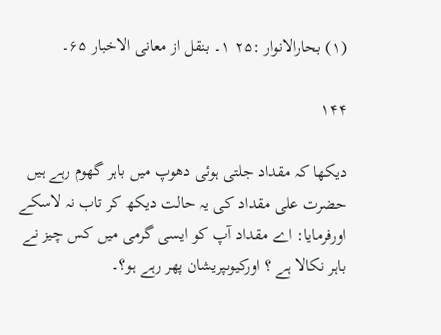(۱) بحارالانوار :۲۵ ۱۔ بنقل از معانی الاخبار ۶۵۔

۱۴۴

دیکھا کہ مقداد جلتی ہوئی دھوپ میں باہر گھوم رہے ہیں حضرت علی مقداد کی یہ حالت دیکھ کر تاب نہ لاسکے اورفرمایا: اے مقداد آپ کو ایسی گرمی میں کس چیز نے باہر نکالا ہے ؟ اورکیوںپریشان پھر رہے ہو؟۔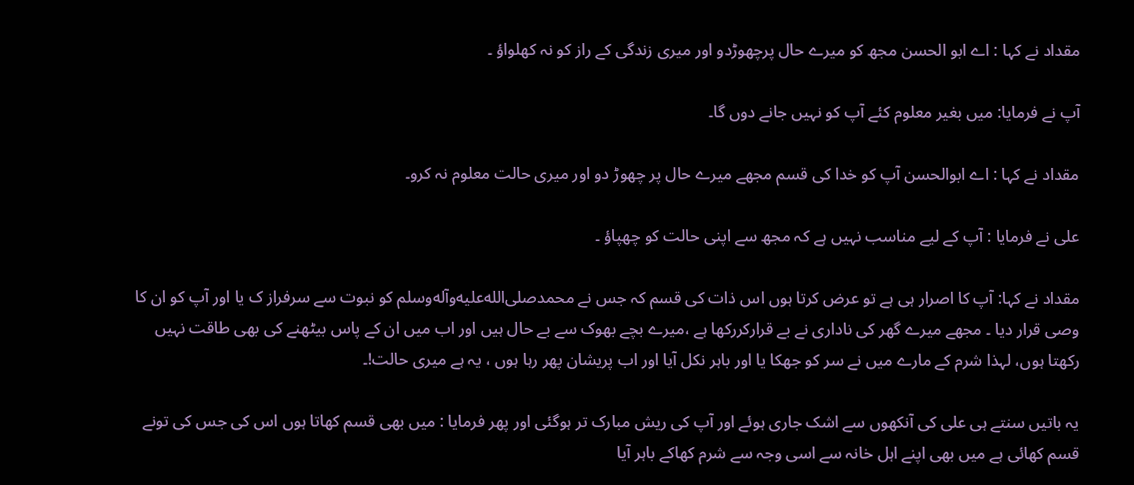مقداد نے کہا : اے ابو الحسن مجھ کو میرے حال پرچھوڑدو اور میری زندگی کے راز کو نہ کھلواؤ ۔

آپ نے فرمایا: میں بغیر معلوم کئے آپ کو نہیں جانے دوں گا۔

مقداد نے کہا : اے ابوالحسن آپ کو خدا کی قسم مجھے میرے حال پر چھوڑ دو اور میری حالت معلوم نہ کرو۔

علی نے فرمایا : آپ کے لیے مناسب نہیں ہے کہ مجھ سے اپنی حالت کو چھپاؤ ۔

مقداد نے کہا: آپ کا اصرار ہی ہے تو عرض کرتا ہوں اس ذات کی قسم کہ جس نے محمدصلى‌الله‌عليه‌وآله‌وسلم کو نبوت سے سرفراز ک یا اور آپ کو ان کا وصی قرار دیا ۔ مجھے میرے گھر کی ناداری نے بے قرارکررکھا ہے ،میرے بچے بھوک سے بے حال ہیں اور اب میں ان کے پاس بیٹھنے کی بھی طاقت نہیں رکھتا ہوں، لہذا شرم کے مارے میں نے سر کو جھکا یا اور باہر نکل آیا اور اب پریشان پھر رہا ہوں ، یہ ہے میری حالت!۔

یہ باتیں سنتے ہی علی کی آنکھوں سے اشک جاری ہوئے اور آپ کی ریش مبارک تر ہوگئی اور پھر فرمایا : میں بھی قسم کھاتا ہوں اس کی جس کی تونے قسم کھائی ہے میں بھی اپنے اہل خانہ سے اسی وجہ سے شرم کھاکے باہر آیا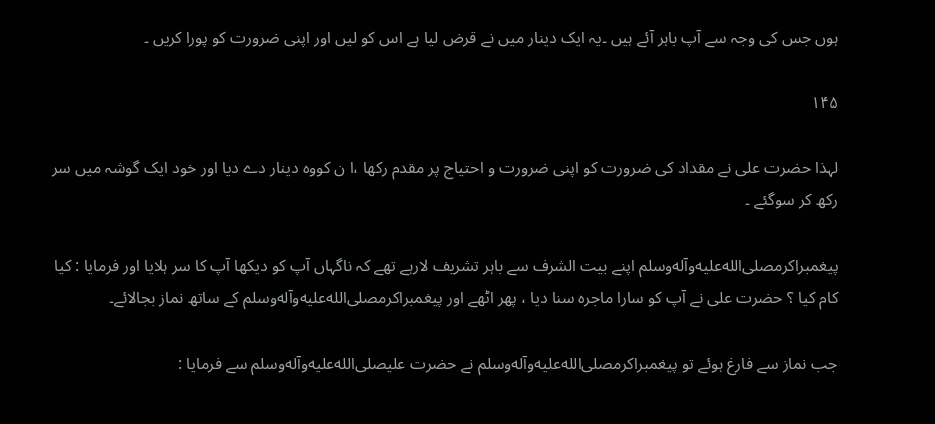ہوں جس کی وجہ سے آپ باہر آئے ہیں ۔یہ ایک دینار میں نے قرض لیا ہے اس کو لیں اور اپنی ضرورت کو پورا کریں ۔

۱۴۵

لہذا حضرت علی نے مقداد کی ضرورت کو اپنی ضرورت و احتیاج پر مقدم رکھا ،ا ن کووہ دینار دے دیا اور خود ایک گوشہ میں سر رکھ کر سوگئے ۔

پیغمبراکرمصلى‌الله‌عليه‌وآله‌وسلم اپنے بیت الشرف سے باہر تشریف لارہے تھے کہ ناگہاں آپ کو دیکھا آپ کا سر ہلایا اور فرمایا : کیا کام کیا ؟ حضرت علی نے آپ کو سارا ماجرہ سنا دیا ، پھر اٹھے اور پیغمبراکرمصلى‌الله‌عليه‌وآله‌وسلم کے ساتھ نماز بجالائے۔

جب نماز سے فارغ ہوئے تو پیغمبراکرمصلى‌الله‌عليه‌وآله‌وسلم نے حضرت علیصلى‌الله‌عليه‌وآله‌وسلم سے فرمایا :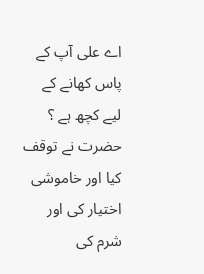اے علی آپ کے پاس کھانے کے لیے کچھ ہے ؟ حضرت نے توقف کیا اور خاموشی اختیار کی اور شرم کی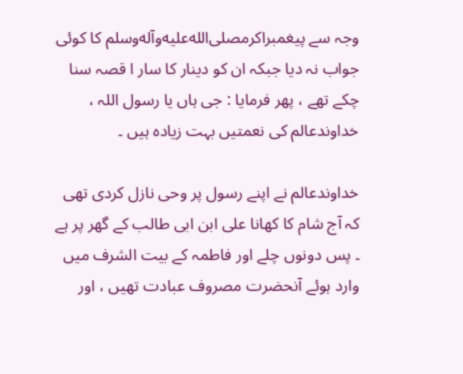وجہ سے پیغمبراکرمصلى‌الله‌عليه‌وآله‌وسلم کا کوئی جواب نہ دیا جبکہ ان کو دینار کا سار ا قصہ سنا چکے تھے ، پھر فرمایا : جی ہاں یا رسول اللہ ، خداوندعالم کی نعمتیں بہت زیادہ ہیں ۔

خداوندعالم نے اپنے رسول پر وحی نازل کردی تھی کہ آج شام کا کھانا علی ابن ابی طالب کے گھر پر ہے ۔ پس دونوں چلے اور فاطمہ کے بیت الشرف میں وارد ہوئے آنحضرت مصروف عبادت تھیں ، اور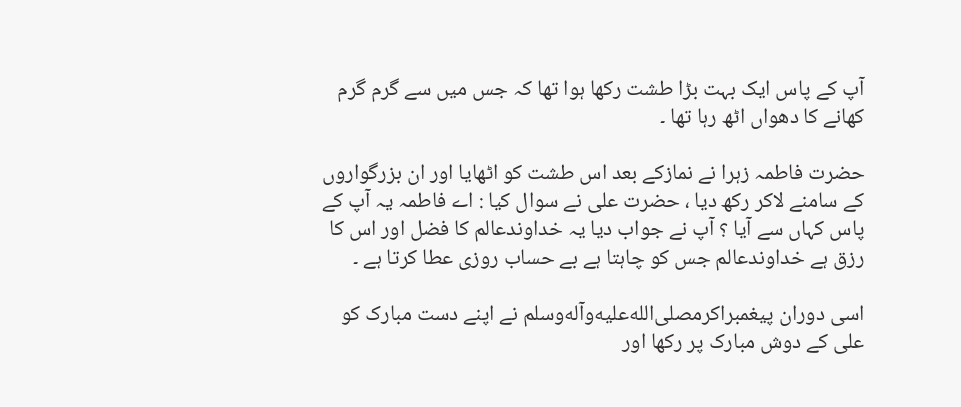آپ کے پاس ایک بہت بڑا طشت رکھا ہوا تھا کہ جس میں سے گرم گرم کھانے کا دھواں اٹھ رہا تھا ۔

حضرت فاطمہ زہرا نے نمازکے بعد اس طشت کو اٹھایا اور ان بزرگواروں کے سامنے لاکر رکھ دیا ، حضرت علی نے سوال کیا : اے فاطمہ یہ آپ کے پاس کہاں سے آیا ؟ آپ نے جواب دیا یہ خداوندعالم کا فضل اور اس کا رزق ہے خداوندعالم جس کو چاہتا ہے بے حساب روزی عطا کرتا ہے ۔

اسی دوران پیغمبراکرمصلى‌الله‌عليه‌وآله‌وسلم نے اپنے دست مبارک کو علی کے دوش مبارک پر رکھا اور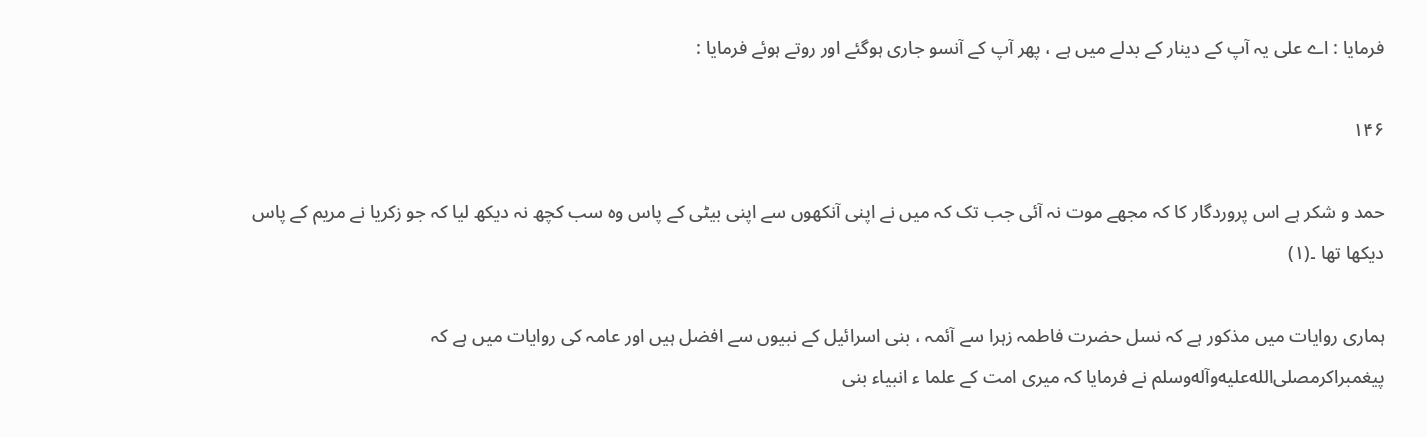فرمایا : اے علی یہ آپ کے دینار کے بدلے میں ہے ، پھر آپ کے آنسو جاری ہوگئے اور روتے ہوئے فرمایا :

۱۴۶

حمد و شکر ہے اس پروردگار کا کہ مجھے موت نہ آئی جب تک کہ میں نے اپنی آنکھوں سے اپنی بیٹی کے پاس وہ سب کچھ نہ دیکھ لیا کہ جو زکریا نے مریم کے پاس دیکھا تھا ۔(۱)

ہماری روایات میں مذکور ہے کہ نسل حضرت فاطمہ زہرا سے آئمہ ، بنی اسرائیل کے نبیوں سے افضل ہیں اور عامہ کی روایات میں ہے کہ پیغمبراکرمصلى‌الله‌عليه‌وآله‌وسلم نے فرمایا کہ میری امت کے علما ء انبیاء بنی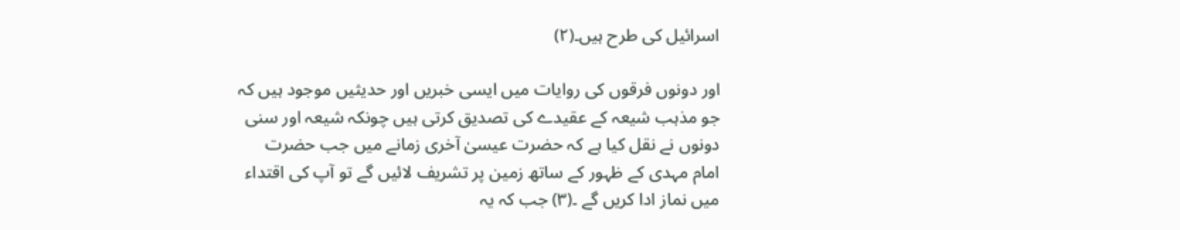اسرائیل کی طرح ہیں۔(۲)

اور دونوں فرقوں کی روایات میں ایسی خبریں اور حدیثیں موجود ہیں کہ جو مذہب شیعہ کے عقیدے کی تصدیق کرتی ہیں چونکہ شیعہ اور سنی دونوں نے نقل کیا ہے کہ حضرت عیسیٰ آخری زمانے میں جب حضرت امام مہدی کے ظہور کے ساتھ زمین پر تشریف لائیں گے تو آپ کی اقتداء میں نماز ادا کریں گے ۔(۳) جب کہ یہ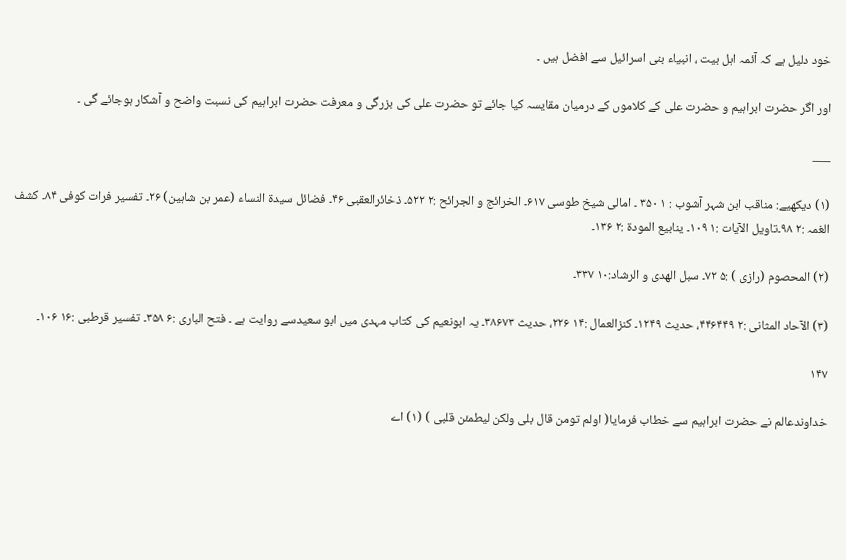خود دلیل ہے کہ آئمہ اہل بیت ، انبیاء بنی اسرائیل سے افضل ہیں ۔

اور اگر حضرت ابراہیم و حضرت علی کے کلاموں کے درمیان مقایسہ کیا جائے تو حضرت علی کی بزرگی و معرفت حضرت ابراہیم کی نسبت واضح و آشکار ہوجائے گی ۔

___

(۱) دیکھیے: مناقب ابن شہر آشوب : ۱ ۳۵۰ ۔ امالی شیخ طوسی ۶۱۷۔ الخرائج و الجرائح :۲ ۵۲۲۔ ذخائرالعقبی ۴۶۔ فضائل سیدة النساء (عمر بن شاہین) ۲۶۔ تفسیر فرات کوفی ۸۴۔ کشف الغمہ :۲ ۹۸۔تاویل الآیات :۱ ۱۰۹۔ ینابیع المودة :۲ ۱۳۶۔

(۲) المحصوم (رازی ) :۵ ۷۲۔ سبل الھدی و الرشاد:۱۰ ۳۳۷۔

(۳) الآحاد المثانی :۲ ۴۴۶۴۴۹، حدیث ۱۲۴۹۔ کنزالعمال :۱۴ ۲۲۶، حدیث ۳۸۶۷۳۔ یہ ابونعیم کی کتاب مہدی میں ابو سعیدسے روایت ہے ۔ فتح الباری :۶ ۳۵۸۔ تفسیر قرطبی :۱۶ ۱۰۶۔

۱۴۷

خداوندعالم نے حضرت ابراہیم سے خطاب فرمایا( اولم تومن قال بلی ولکن لیطمئن قلبی ) (۱) اے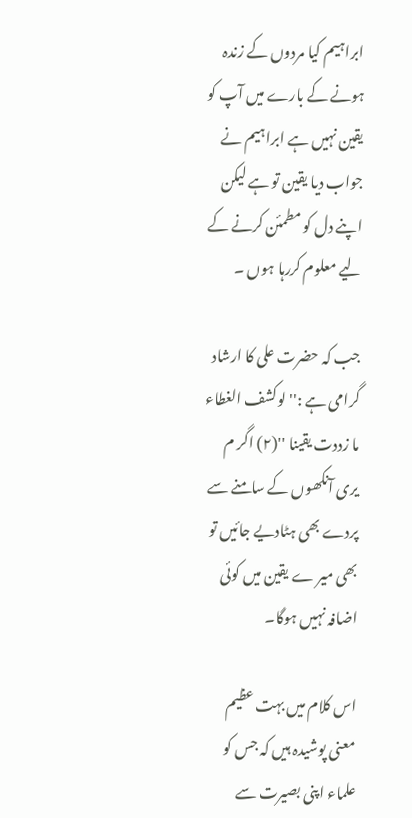ابراہیم کیا مردوں کے زندہ ہونے کے بارے میں آپ کو یقین نہیں ہے ابراہیم نے جواب دیا یقین تو ہے لیکن اپنے دل کو مطمئن کرنے کے لیے معلوم کررہا ہوں ۔

جب کہ حضرت علی کا ارشاد گرامی ہے :'' لوکشف الغطاء ما زددت یقینا ''(۲) اگر م یری آنکھوں کے سامنے سے پردے بھی ہٹادیے جائیں تو بھی میر ے یقین میں کوئی اضافہ نہیں ہوگا۔

اس کلام میں بہت عظیم معنی پوشیدہ ہیں کہ جس کو علماء اپنی بصیرت سے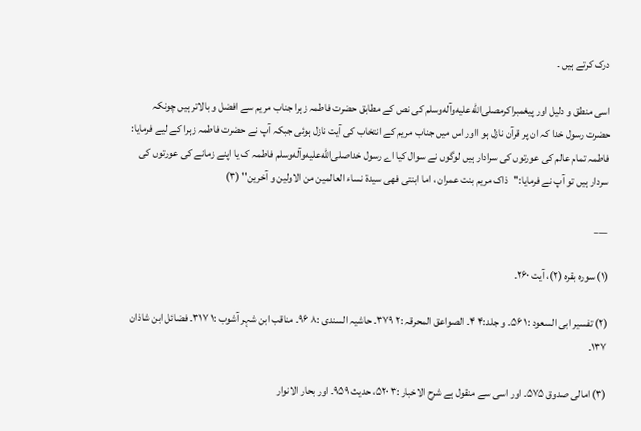درک کرتے ہیں ۔

اسی منطق و دلیل اور پیغمبراکرمصلى‌الله‌عليه‌وآله‌وسلم کی نص کے مطابق حضرت فاطمہ زہرا جناب مریم سے افضل و بالاتر ہیں چونکہ حضرت رسول خدا کہ ان پر قرآن نازل ہو ااور اس میں جناب مریم کے انتخاب کی آیت نازل ہوئی جبکہ آپ نے حضرت فاطمہ زہرا کے لیے فرمایا: فاطمہ تمام عالم کی عورتوں کی سرادار ہیں لوگوں نے سوال کیا اے رسول خداصلى‌الله‌عليه‌وآله‌وسلم فاطمہ ک یا اپنے زمانے کی عورتوں کی سردار ہیں تو آپ نے فرمایا:''ذاک مریم بنت عمران ، اما ابنتی فهی سیدة نساء العالمین من الاولین و آخرین'' (۳)

___

(۱) سورہ بقرہ (۲)، آیت ۲۶۰۔

(۲) تفسیر ابی السعود :۱ ۵۶۔ و جلد:۴ ۴۔ الصواعق المحرقہ :۲ ۳۷۹۔ حاشیہ السندی :۸ ۹۶۔ مناقب ابن شہر آشوب :۱ ۳۱۷۔ فضائل ابن شاذان ۱۳۷۔

(۳) امالی صدوق ۵۷۵۔ اور اسی سے منقول ہے شرح الاخبار :۳ ۵۲۰، حدیث ۹۵۹۔ اور بحار الانوار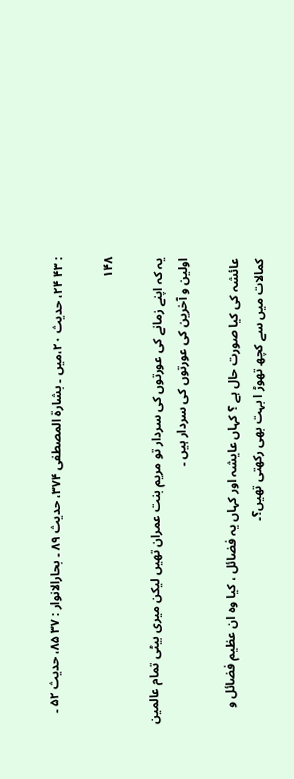: ۴۳ ۲۴، حدیث ۲۰،میں ۔ بشارة المصطفی ۳۷۴، حدیث ۸۹ ۔ بحارالانوار : ۳۷ ۸۵، حدیث ۵۲ ۔

۱۴۸

یہ کہ اپنے زمانے کی عورتوں کی سردار تو مریم بنت عمران تھیں لیکن میری بیٹی تمام عالمین اولین و آخرین کی عورتوں کی سردار ہیں ۔

عائشہ کی کیا صورت حال ہے ؟ کہاں عایشہ اور کہاں یہ فضائل ، کیا وہ ان عظیم فضائل و کمالات میں سے کچھ تھوڑ ا بہت بھی رکھتی تھیں؟۔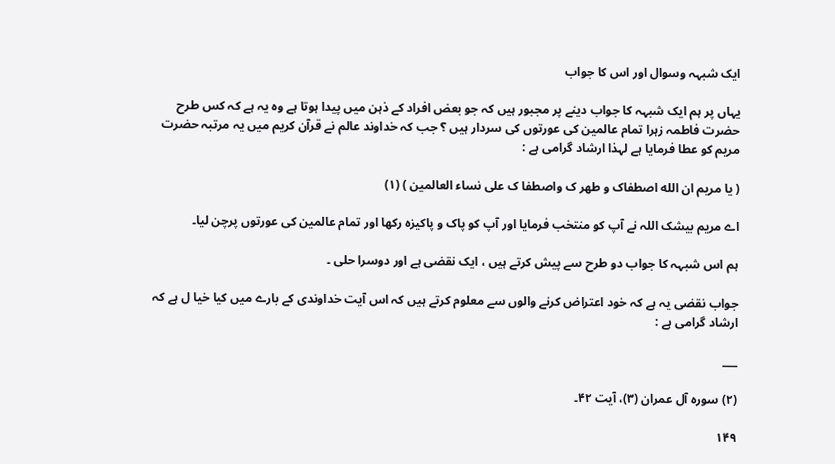ایک شبہہ وسوال اور اس کا جواب

یہاں پر ہم ایک شبہہ کا جواب دینے پر مجبور ہیں کہ جو بعض افراد کے ذہن میں پیدا ہوتا ہے وہ یہ ہے کہ کس طرح حضرت فاطمہ زہرا تمام عالمین کی عورتوں کی سردار ہیں ؟ جب کہ خداوند عالم نے قرآن کریم میں یہ مرتبہ حضرت مریم کو عطا فرمایا ہے لہذا ارشاد گرامی ہے :

( یا مریم ان الله اصطفاک و طهر ک واصطفا ک علی نساء العالمین ) (۱)

اے مریم بیشک اللہ نے آپ کو منتخب فرمایا اور آپ کو پاک و پاکیزہ رکھا اور تمام عالمین کی عورتوں پرچن لیا۔

ہم اس شبہہ کا جواب دو طرح سے پیش کرتے ہیں ، ایک نقضی ہے اور دوسرا حلی ۔

جواب نقضی یہ ہے کہ خود اعتراض کرنے والوں سے معلوم کرتے ہیں کہ اس آیت خداوندی کے بارے میں کیا خیا ل ہے کہ ارشاد گرامی ہے :

___

(۲) سورہ آل عمران (۳)، آیت ۴۲۔

۱۴۹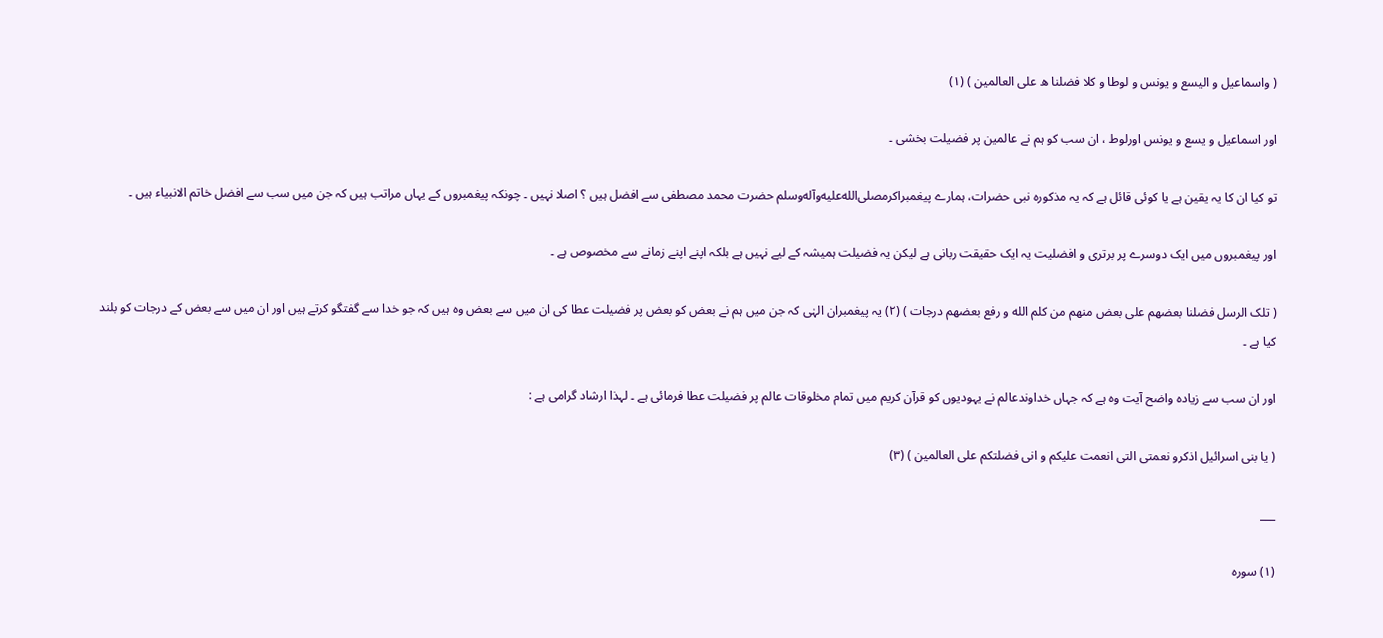( واسماعیل و الیسع و یونس و لوطا و کلا فضلنا ه علی العالمین ) (۱)

اور اسماعیل و یسع و یونس اورلوط ، ان سب کو ہم نے عالمین پر فضیلت بخشی ۔

تو کیا ان کا یہ یقین ہے یا کوئی قائل ہے کہ یہ مذکورہ نبی حضرات، ہمارے پیغمبراکرمصلى‌الله‌عليه‌وآله‌وسلم حضرت محمد مصطفی سے افضل ہیں ؟ اصلا نہیں ۔ چونکہ پیغمبروں کے یہاں مراتب ہیں کہ جن میں سب سے افضل خاتم الانبیاء ہیں ۔

اور پیغمبروں میں ایک دوسرے پر برتری و افضلیت یہ ایک حقیقت ربانی ہے لیکن یہ فضیلت ہمیشہ کے لیے نہیں ہے بلکہ اپنے اپنے زمانے سے مخصوص ہے ۔

( تلک الرسل فضلنا بعضهم علی بعض منهم من کلم الله و رفع بعضهم درجات ) (۲) یہ پیغمبران الہٰی کہ جن میں ہم نے بعض کو بعض پر فضیلت عطا کی ان میں سے بعض وہ ہیں کہ جو خدا سے گفتگو کرتے ہیں اور ان میں سے بعض کے درجات کو بلند کیا ہے ۔

اور ان سب سے زیادہ واضح آیت وہ ہے کہ جہاں خداوندعالم نے یہودیوں کو قرآن کریم میں تمام مخلوقات عالم پر فضیلت عطا فرمائی ہے ۔ لہذا ارشاد گرامی ہے :

( یا بنی اسرائیل اذکرو نعمتی التی انعمت علیکم و انی فضلتکم علی العالمین ) (۳)

___

(۱) سورہ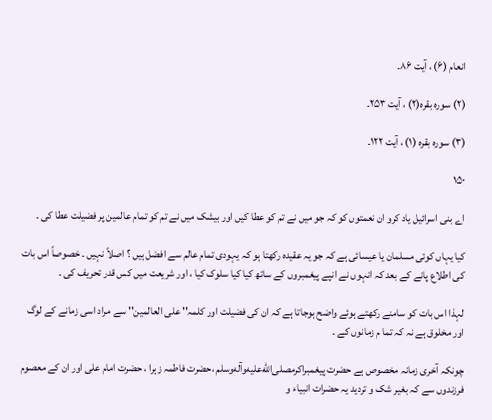انعام (۶) ، آیت ۸۶۔

(۲) سورہ بقرہ(۲) ، آیت ۲۵۳۔

(۳) سورہ بقرہ (۱) ، آیت ۱۲۲۔

۱۵۰

اے بنی اسرائیل یاد کرو ان نعمتوں کو کہ جو میں نے تم کو عطا کیں اور بیشک میں نے تم کو تمام عالمین پر فضیلت عطا کی ۔

کیا یہاں کوئی مسلمان یا عیسائی ہے کہ جو یہ عقیدہ رکھتا ہو کہ یہودی تمام عالم سے افضل ہیں ؟ اصلاً نہیں ۔ خصوصاً اس بات کی اطلاع پانے کے بعد کہ انہوں نے انپے پیغمبروں کے ساتھ کیا کیا سلوک کیا ، اور شریعت میں کس قدر تحریف کی ۔

لہذا اس بات کو سامنے رکھتے ہوئے واضح ہوجاتا ہے کہ ان کی فضیلت اور کلمہ'' علی العالمین'' سے مراد اسی زمانے کے لوگ اور مخلوق ہے نہ کہ تما م زمانوں کے ۔

چونکہ آخری زمانہ مخصوص ہے حضرت پیغمبراکرمصلى‌الله‌عليه‌وآله‌وسلم ،حضرت فاطمہ زہرا ، حضرت امام علی اور ان کے معصوم فرزندوں سے کہ بغیر شک و تردید یہ حضرات انبیاء و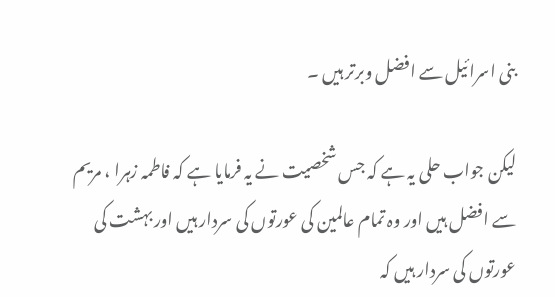بنی اسرائیل سے افضل وبرتر ہیں ۔

لیکن جواب حلی یہ ہے کہ جس شخصیت نے یہ فرمایا ہے کہ فاطمہ زہرا ، مریم سے افضل ہیں اور وہ تمام عالمین کی عورتوں کی سردار ہیں اور بہشت کی عورتوں کی سردار ہیں کہ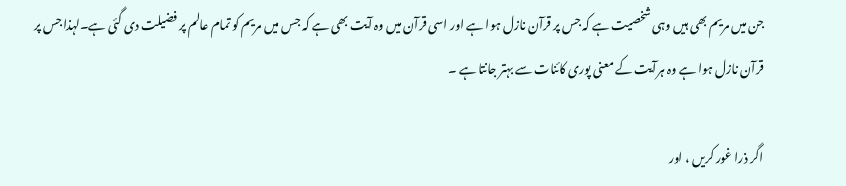جن میں مریم بھی ہیں وہی شخصیت ہے کہ جس پر قرآن نازل ہوا ہے اور اسی قرآن میں وہ آیت بھی ہے کہ جس میں مریم کو تمام عالم پر فضیلت دی گئی ہے۔لہذا جس پر قرآن نازل ہوا ہے وہ ہرآیت کے معنی پوری کائنات سے بہتر جانتا ہے ۔

اگر ذرا غور کریں ، اور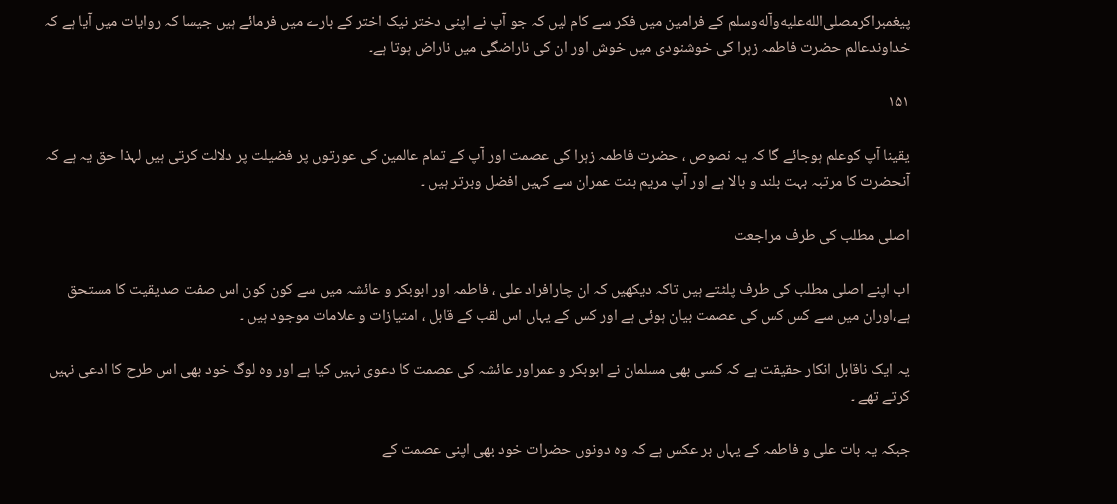پیغمبراکرمصلى‌الله‌عليه‌وآله‌وسلم کے فرامین میں فکر سے کام لیں کہ جو آپ نے اپنی دختر نیک اختر کے بارے میں فرمائے ہیں جیسا کہ روایات میں آیا ہے کہ خداوندعالم حضرت فاطمہ زہرا کی خوشنودی میں خوش اور ان کی ناراضگی میں ناراض ہوتا ہے۔

۱۵۱

یقینا آپ کوعلم ہوجائے گا کہ یہ نصوص ، حضرت فاطمہ زہرا کی عصمت اور آپ کے تمام عالمین کی عورتوں پر فضیلت پر دلالت کرتی ہیں لہذا حق یہ ہے کہ آنحضرت کا مرتبہ بہت بلند و بالا ہے اور آپ مریم بنت عمران سے کہیں افضل وبرتر ہیں ۔

اصلی مطلب کی طرف مراجعت

اب اپنے اصلی مطلب کی طرف پلٹتے ہیں تاکہ دیکھیں کہ ان چارافراد علی ، فاطمہ اور ابوبکر و عائشہ میں سے کون کون اس صفت صدیقیت کا مستحق ہے،اوران میں سے کس کس کی عصمت بیان ہوئی ہے اور کس کے یہاں اس لقب کے قابل ، امتیازات و علامات موجود ہیں ۔

یہ ایک ناقابل انکار حقیقت ہے کہ کسی بھی مسلمان نے ابوبکر و عمراور عائشہ کی عصمت کا دعوی نہیں کیا ہے اور وہ لوگ خود بھی اس طرح کا ادعی نہیں کرتے تھے ۔

جبکہ یہ بات علی و فاطمہ کے یہاں بر عکس ہے کہ وہ دونوں حضرات خود بھی اپنی عصمت کے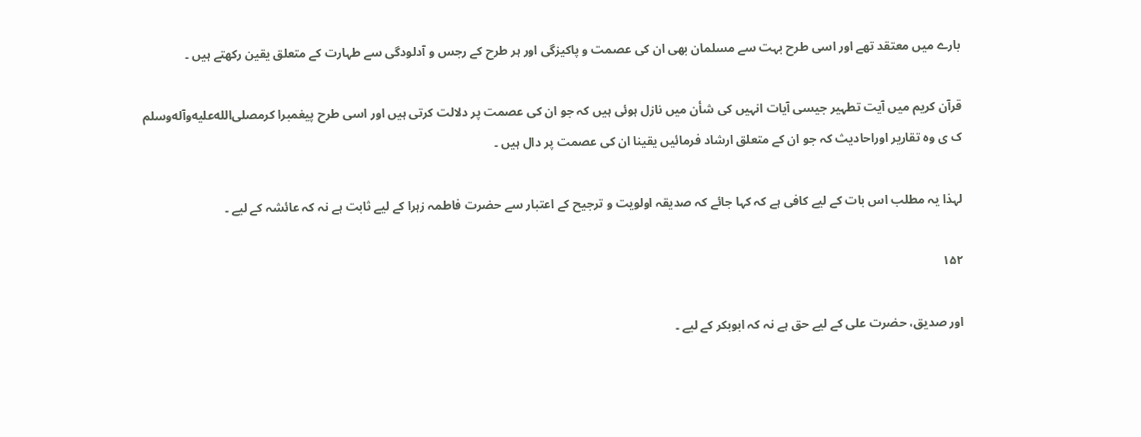بارے میں معتقد تھے اور اسی طرح بہت سے مسلمان بھی ان کی عصمت و پاکیزگی اور ہر طرح کے رجس و آدلودگی سے طہارت کے متعلق یقین رکھتے ہیں ۔

قرآن کریم میں آیت تطہیر جیسی آیات انہیں کی شأن میں نازل ہوئی ہیں کہ جو ان کی عصمت پر دلالت کرتی ہیں اور اسی طرح پیغمبرا کرمصلى‌الله‌عليه‌وآله‌وسلم ک ی وہ تقاریر اوراحادیث کہ جو ان کے متعلق ارشاد فرمائیں یقینا ان کی عصمت پر دال ہیں ۔

لہذا یہ مطلب اس بات کے لیے کافی ہے کہ کہا جائے کہ صدیقہ اولویت و ترجیح کے اعتبار سے حضرت فاطمہ زہرا کے لیے ثابت ہے نہ کہ عائشہ کے لیے ۔

۱۵۲

اور صدیق، حضرت علی کے لیے حق ہے نہ کہ ابوبکر کے لیے ۔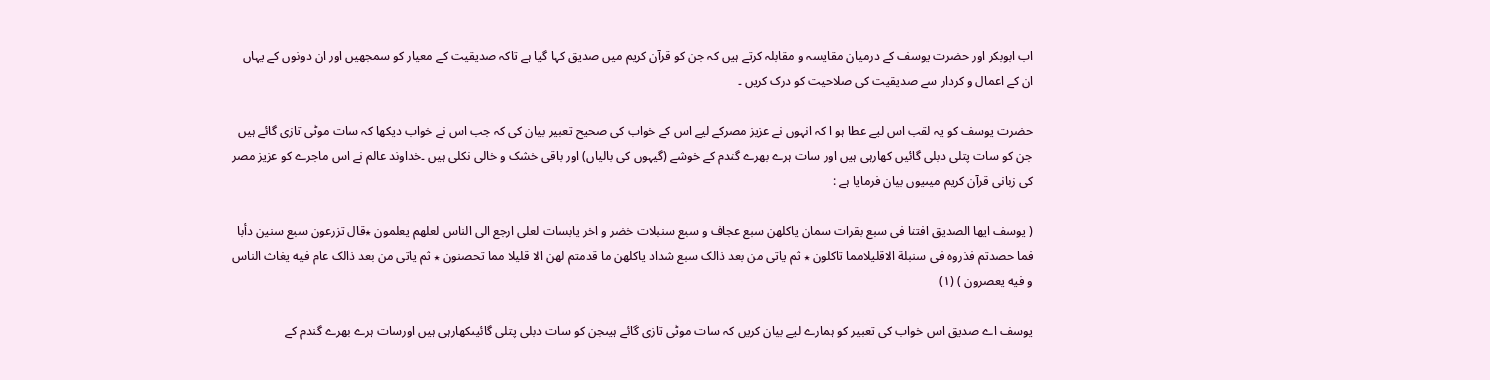اب ابوبکر اور حضرت یوسف کے درمیان مقایسہ و مقابلہ کرتے ہیں کہ جن کو قرآن کریم میں صدیق کہا گیا ہے تاکہ صدیقیت کے معیار کو سمجھیں اور ان دونوں کے یہاں ان کے اعمال و کردار سے صدیقیت کی صلاحیت کو درک کریں ۔

حضرت یوسف کو یہ لقب اس لیے عطا ہو ا کہ انہوں نے عزیز مصرکے لیے اس کے خواب کی صحیح تعبیر بیان کی کہ جب اس نے خواب دیکھا کہ سات موٹی تازی گائے ہیں جن کو سات پتلی دبلی گائیں کھارہی ہیں اور سات ہرے بھرے گندم کے خوشے (گیہوں کی بالیاں) اور باقی خشک و خالی نکلی ہیں ۔خداوند عالم نے اس ماجرے کو عزیز مصر کی زبانی قرآن کریم میںیوں بیان فرمایا ہے :

( یوسف ایها الصدیق افتنا فی سبع بقرات سمان یاکلهن سبع عجاف و سبع سنبلات خضر و اخر یابسات لعلی ارجع الی الناس لعلهم یعلمون ٭قال تزرعون سبع سنین دأبا فما حصدتم فذروه فی سنبلة الاقلیلامما تاکلون ٭ ثم یاتی من بعد ذالک سبع شداد یاکلهن ما قدمتم لهن الا قلیلا مما تحصنون ٭ ثم یاتی من بعد ذالک عام فیه یغاث الناس و فیه یعصرون ) (۱)

یوسف اے صدیق اس خواب کی تعبیر کو ہمارے لیے بیان کریں کہ سات موٹی تازی گائے ہیںجن کو سات دبلی پتلی گائیںکھارہی ہیں اورسات ہرے بھرے گندم کے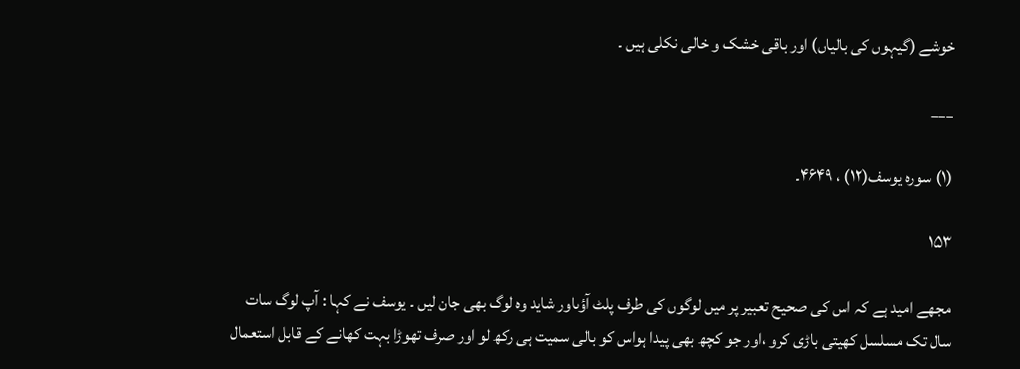خوشے (گیہوں کی بالیاں) اور باقی خشک و خالی نکلی ہیں ۔

___

(۱) سورہ یوسف(۱۲) ، ۴۶۴۹۔

۱۵۳

مجھے امید ہے کہ اس کی صحیح تعبیر پر میں لوگوں کی طرف پلٹ آؤںاور شاید وہ لوگ بھی جان لیں ۔ یوسف نے کہا : آپ لوگ سات سال تک مسلسل کھیتی باڑی کرو ،اور جو کچھ بھی پیدا ہواس کو بالی سمیت ہی رکھ لو اور صرف تھوڑا بہت کھانے کے قابل استعمال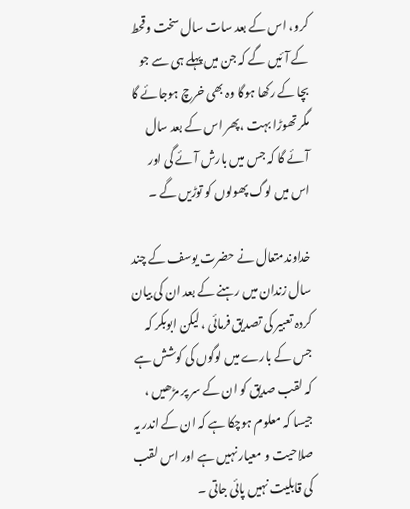کرو، اس کے بعد سات سال سخت وقحط کے آئیں گے کہ جن میں پہلے ہی سے جو بچا کے رکھا ہوگا وہ بھی خرچ ہوجائے گا مگر تھوڑا بہت ،پھر اس کے بعد سال آئے گا کہ جس میں بارش آئے گی اور اس میں لوگ پھولوں کو توڑیں گے ۔

خداوندمتعال نے حضرت یوسف کے چند سال زندان میں رہنے کے بعد ان کی بیان کردہ تعبیر کی تصدیق فرمائی ، لیکن ابوبکر کہ جس کے بارے میں لوگوں کی کوشش ہے کہ لقب صدیق کو ان کے سر پر مڑھیں ، جیسا کہ معلوم ہوچکا ہے کہ ان کے اندر یہ صلاحیت و معیار نہیں ہے اور اس لقب کی قابلیت نہیں پائی جاتی ۔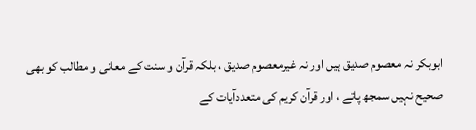ابوبکر نہ معصوم صدیق ہیں اور نہ غیرمعصوم صدیق ، بلکہ قرآن و سنت کے معانی و مطالب کو بھی صحیح نہیں سمجھ پاتے ، اور قرآن کریم کی متعددآیات کے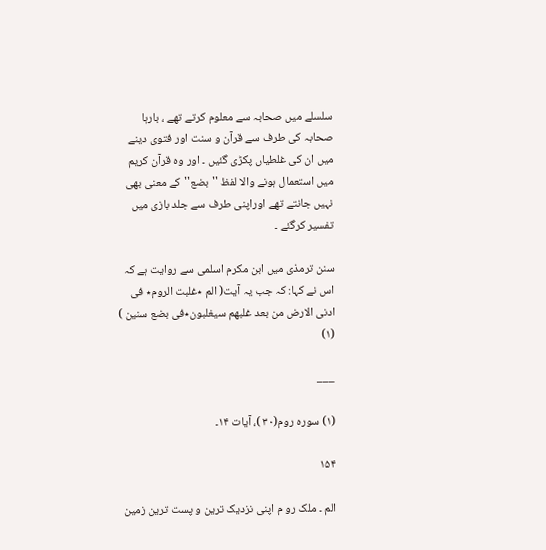سلسلے میں صحابہ سے معلوم کرتے تھے ، بارہا صحابہ کی طرف سے قرآن و سنت اور فتوی دینے میں ان کی غلطیاں پکڑی گئیں ۔ اور وہ قرآن کریم میں استعمال ہونے والا لفظ ''بضع''کے معنی بھی نہیں جانتے تھے اوراپنی طرف سے جلد بازی میں تفسیر کرگئے ۔

سنن ترمذی میں ابن مکرم اسلمی سے روایت ہے کہ اس نے کہا: کہ جب یہ آیت( الم ٭غلبت الروم٭ فی ادنی الارض من بعد غلبهم سیغلبون٭فی بضع سنین ) (۱)

___

(۱) سورہ روم(۳۰ )، آیات ۱۴۔

۱۵۴

الم ۔ ملک رو م اپنی نزدیک ترین و پست ترین زمین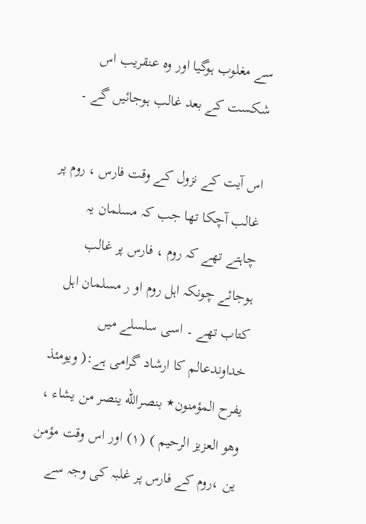سے مغلوب ہوگیا اور وہ عنقریب اس شکست کے بعد غالب ہوجائیں گے ۔

اس آیت کے نزول کے وقت فارس ، روم پر غالب آچکا تھا جب کہ مسلمان یہ چاہتے تھے کہ روم ، فارس پر غالب ہوجائے چونکہ اہل روم او ر مسلمان اہل کتاب تھے ۔ اسی سلسلے میں خداوندعالم کا ارشاد گرامی ہے:( ویومئذ یفرح المؤمنون٭ بنصرالله ینصر من یشاء ، وهو العزیز الرحیم ) (۱) اور اس وقت مؤمن ین ،روم کے فارس پر غلبہ کی وجہ سے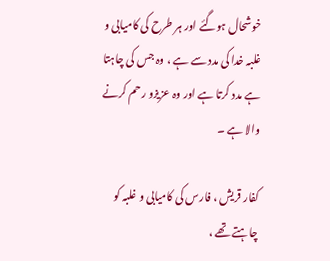خوشحال ہوگئے اور ہر طرح کی کامیابی و غلبہ خدا کی مدد سے ہے ، وہ جس کی چاہتا ہے مدد کرتا ہے اور وہ عزیزو رحم کرنے والا ہے ۔

کفار قریش ، فارس کی کامیابی و غلبہ کو چاہتے تھے ،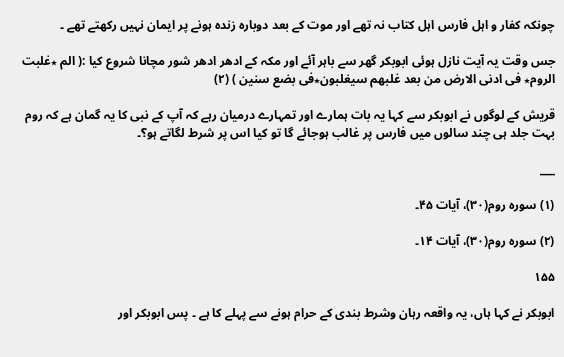چونکہ کفار و اہل فارس اہل کتاب نہ تھے اور موت کے بعد دوبارہ زندہ ہونے پر ایمان نہیں رکھتے تھے ۔

جس وقت یہ آیت نازل ہوئی ابوبکر گھر سے باہر آئے اور مکہ کے ادھر ادھر شور مچانا شروع کیا :( الم ٭غلبت الروم٭ فی ادنی الارض من بعد غلبهم سیغلبون٭فی بضع سنین ) (۲)

قریش کے لوگوں نے ابوبکر سے کہا یہ بات ہمارے اور تمہارے درمیان رہے کہ آپ کے نبی کا یہ گمان ہے کہ روم بہت جلد ہی چند سالوں میں فارس پر غالب ہوجائے گا تو کیا اس پر شرط لگاتے ہو؟۔

___

(۱) سورہ روم(۳۰)، آیات ۴۵۔

(۲) سورہ روم(۳۰)، آیات ۱۴۔

۱۵۵

ابوبکر نے کہا ہاں، یہ واقعہ رہان وشرط بندی کے حرام ہونے سے پہلے کا ہے ۔ پس ابوبکر اور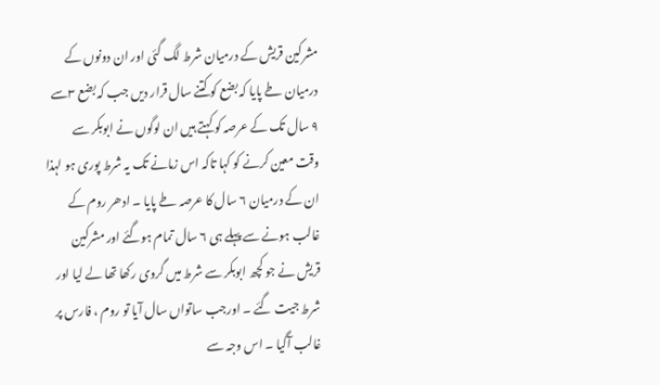مشرکین قریش کے درمیان شرط لگ گئی اور ان دونوں کے درمیان طے پایا کہ بضع کو کتنے سال قرار دیں جب کہ بضع ۳سے ۹ سال تک کے عرصہ کو کہتے ہیں ان لوگوں نے ابوبکر سے وقت معین کرنے کو کہا تاکہ اس زمانے تک یہ شرط پوری ہو لہذا ان کے درمیان ۶ سال کا عرصہ طے پایا ۔ ادھر روم کے غالب ہونے سے پہلے ہی ۶ سال تمام ہوگئے اور مشرکین قریش نے جو کچھ ابوبکر سے شرط میں گروی رکھا تھا لے لیا اور شرط جیت گئے ۔ اورجب ساتواں سال آیا تو روم ، فارس پر غالب آگیا ۔ اس وجہ سے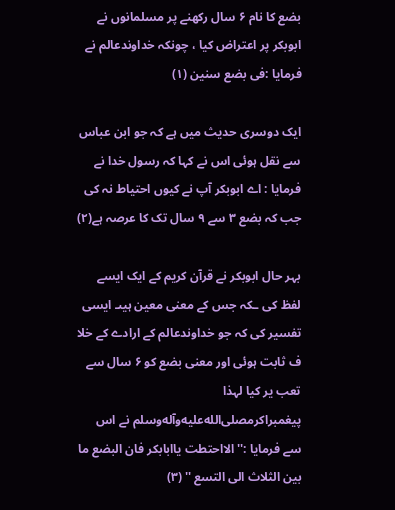بضع کا نام ۶ سال رکھنے پر مسلمانوں نے ابوبکر پر اعتراض کیا ، چونکہ خداوندعالم نے فرمایا :فی بضع سنین (۱)

ایک دوسری حدیث میں ہے کہ جو ابن عباس سے نقل ہوئی اس نے کہا کہ رسول خدا نے فرمایا : اے ابوبکر آپ نے کیوں احتیاط نہ کی جب کہ بضع ۳ سے ۹ سال تک کا عرصہ ہے(۲)

بہر حال ابوبکر نے قرآن کریم کے ایک ایسے لفظ کی ـکہ جس کے معنی معین ہیںـ ایسی تفسیر کی کہ جو خداوندعالم کے ارادے کے خلا ف ثابت ہوئی اور معنی بضع کو ۶ سال سے تعب یر کیا لہذا پیغمبراکرمصلى‌الله‌عليه‌وآله‌وسلم نے اس سے فرمایا :'' الااحتطت یاابابکر فان البضع ما بین الثلاث الی التسع '' (۳)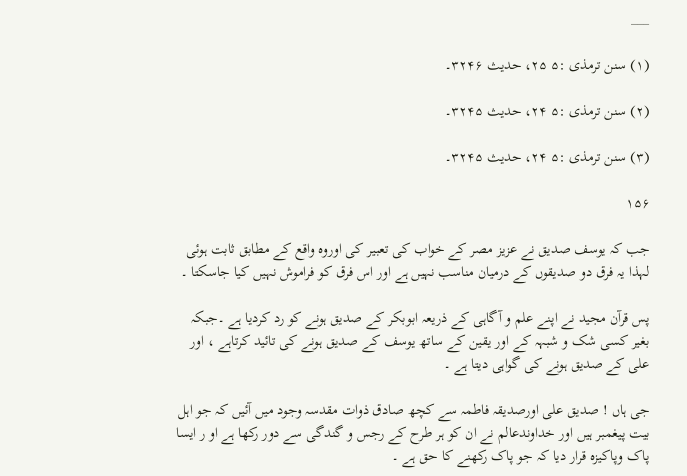___

(۱) سنن ترمذی :۵ ۲۵، حدیث ۳۲۴۶۔

(۲) سنن ترمذی :۵ ۲۴، حدیث ۳۲۴۵۔

(۳) سنن ترمذی :۵ ۲۴، حدیث ۳۲۴۵۔

۱۵۶

جب کہ یوسف صدیق نے عزیز مصر کے خواب کی تعبیر کی اوروہ واقع کے مطابق ثابت ہوئی لہذا یہ فرق دو صدیقوں کے درمیان مناسب نہیں ہے اور اس فرق کو فراموش نہیں کیا جاسکتا ۔

پس قرآن مجید نے اپنے علم و آگاہی کے ذریعہ ابوبکر کے صدیق ہونے کو رد کردیا ہے ۔جبکہ بغیر کسی شک و شبہہ کے اور یقین کے ساتھ یوسف کے صدیق ہونے کی تائید کرتاہے ، اور علی کے صدیق ہونے کی گواہی دیتا ہے ۔

جی ہاں ! صدیق علی اورصدیقہ فاطمہ سے کچھ صادق ذوات مقدسہ وجود میں آئیں کہ جو اہل بیت پیغمبر ہیں اور خداوندعالم نے ان کو ہر طرح کے رجس و گندگی سے دور رکھا ہے او ر ایسا پاک وپاکیزہ قرار دیا کہ جو پاک رکھنے کا حق ہے ۔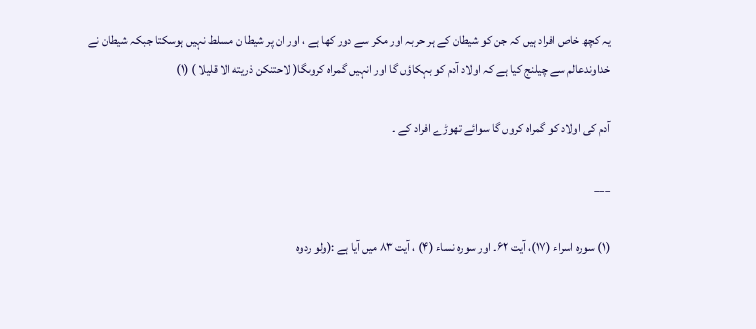یہ کچھ خاص افراد ہیں کہ جن کو شیطان کے ہر حربہ اور مکر سے دور کھا ہے ، اور ان پر شیطا ن مسلط نہیں ہوسکتا جبکہ شیطان نے خداوندعالم سے چیلنج کیا ہے کہ اولاد آدم کو بہکاؤں گا اور انہیں گمراہ کروںگا( لاحتنکن ذریته الا قلیلا ) (۱)

آدم کی اولاد کو گمراہ کروں گا سوائے تھوڑے افراد کے ۔

___

(۱) سورہ اسراء (۱۷)، آیت ۶۲۔ اور سورہ نساء (۴) ، آیت ۸۳ میں آیا ہے :(ولو ردوه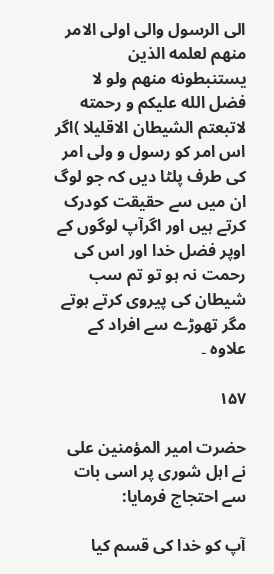الی الرسول والی اولی الامر منهم لعلمه الذین یستنبطونه منهم ولو لا فضل الله علیکم و رحمته لاتبعتم الشیطان الاقلیلا )اگر اس امر کو رسول و ولی امر کی طرف پلٹا دیں کہ جو لوگ ان میں سے حقیقت کودرک کرتے ہیں اور اگرآپ لوگوں کے اوپر فضل خدا اور اس کی رحمت نہ ہو تو تم سب شیطان کی پیروی کرتے ہوتے مگر تھوڑے سے افراد کے علاوہ ۔

۱۵۷

حضرت امیر المؤمنین علی نے اہل شوری پر اسی بات سے احتجاج فرمایا:

آپ کو خدا کی قسم کیا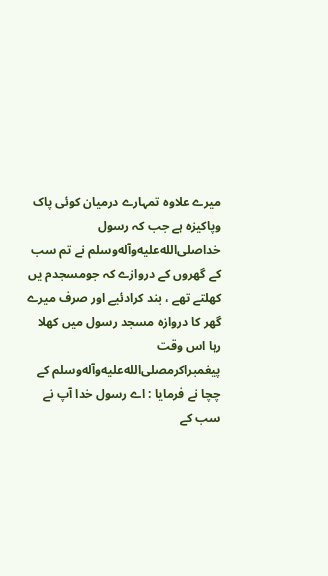میرے علاوہ تمہارے درمیان کوئی پاک وپاکیزہ ہے جب کہ رسول خداصلى‌الله‌عليه‌وآله‌وسلم نے تم سب کے گھروں کے دروازے کہ جومسجدم یں کھلتے تھے ، بند کرادئیے اور صرف میرے گھر کا دروازہ مسجد رسول میں کھلا رہا اس وقت پیغمبراکرمصلى‌الله‌عليه‌وآله‌وسلم کے چچا نے فرمایا : اے رسول خدا آپ نے سب کے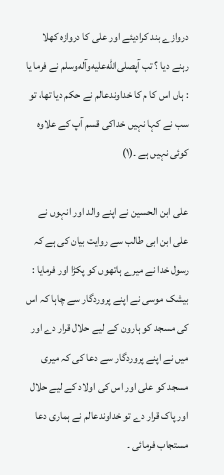دروازے بند کرادیئے اور علی کا دروازہ کھلا رہنے دیا ؟ تب آپصلى‌الله‌عليه‌وآله‌وسلم نے فرما یا : ہاں اس کا م کا خداوندعالم نے حکم دیا تھا، تو سب نے کہا نہیں خداکی قسم آپ کے علاوہ کوئی نہیں ہے ۔(۱)

علی ابن الحسین نے اپنے والد اور انہوں نے علی ابن ابی طالب سے روایت بیان کی ہے کہ رسول خدا نے میرے ہاتھوں کو پکڑا اور فرمایا : بیشک موسی نے اپنے پروردگار سے چاہا کہ اس کی مسجد کو ہارون کے لیے حلال قرار دے اور میں نے اپنے پروردگار سے دعا کی کہ میری مسجد کو علی اور اس کی اولاد کے لیے حلال اور پاک قرار دے تو خداوندعالم نے ہماری دعا مستجاب فرمائی ۔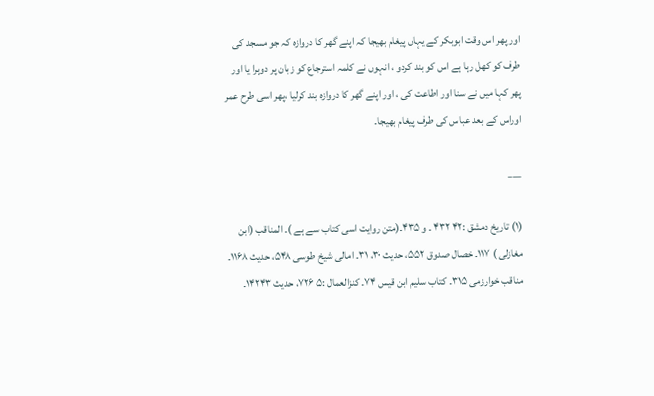اور پھر اس وقت ابوبکر کے یہاں پیغام بھیجا کہ اپنے گھر کا دروازہ کہ جو مسجد کی طرف کو کھل رہا ہے اس کو بند کردو ، انہوں نے کلمہ استرجاع کو زبان پر دوہرا یا اور پھر کہا میں نے سنا اور اطاعت کی ، اور اپنے گھر کا دروازہ بند کرلیا ،پھر اسی طرح عمر اوراس کے بعد عباس کی طرف پیغام بھیجا۔

___

(۱) تاریخ دمشق :۴۲ ۴۳۲ ۔ و ۴۳۵۔(متن روایت اسی کتاب سے ہے )۔ المناقب (ابن مغازلی ) ۱۱۷۔ خصال صدوق ۵۵۲، حدیث ۳۰، ۳۱۔ امالی شیخ طوسی ۵۴۸، حدیث ۱۱۶۸۔ مناقب خوارزمی ۳۱۵۔ کتاب سلیم ابن قیس ۷۴۔ کنزالعمال :۵ ۷۲۶، حدیث ۱۴۲۴۳۔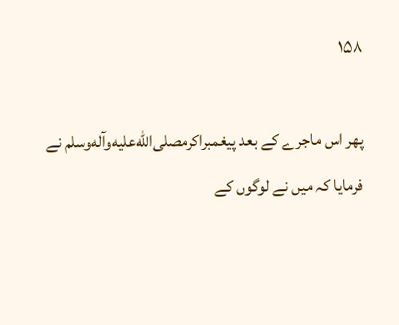۱۵۸

پھر اس ماجرے کے بعد پیغمبراکرمصلى‌الله‌عليه‌وآله‌وسلم نے فرمایا کہ میں نے لوگوں کے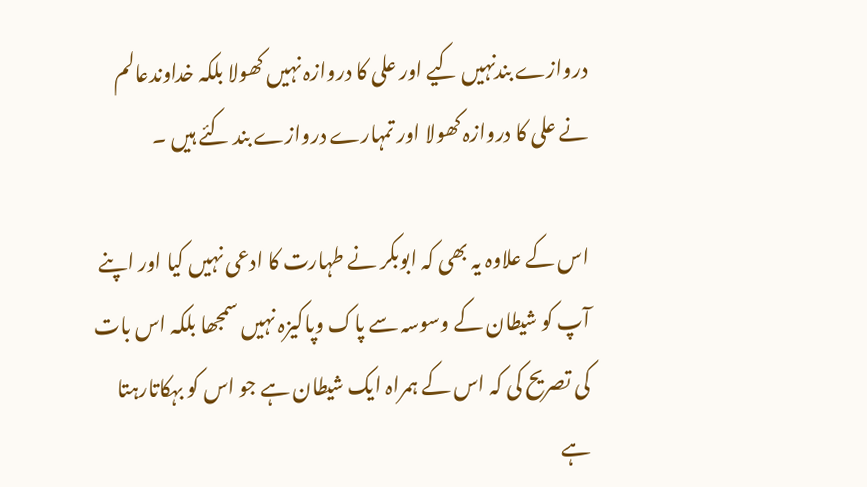دروازے بندنہیں کیے اور علی کا دروازہ نہیں کھولا بلکہ خداوندعالم نے علی کا دروازہ کھولا اور تمہارے دروازے بند کئے ہیں ۔

اس کے علاوہ یہ بھی کہ ابوبکر نے طہارت کا ادعی نہیں کیا اور اپنے آپ کو شیطان کے وسوسہ سے پاک وپاکیزہ نہیں سمجھا بلکہ اس بات کی تصریح کی کہ اس کے ہمراہ ایک شیطان ہے جو اس کو بہکاتارہتا ہے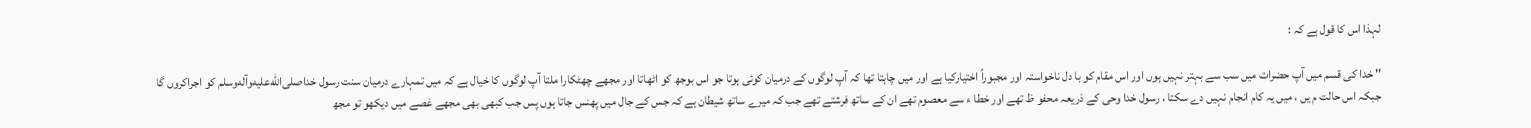لہذا اس کا قول ہے کہ :

'' خدا کی قسم میں آپ حضرات میں سب سے بہتر نہیں ہوں اور اس مقام کو با دل ناخواستہ اور مجبوراً اختیارکیا ہے اور میں چاہتا تھا کہ آپ لوگوں کے درمیان کوئی ہوتا جو اس بوجھ کو اٹھاتا اور مجھے چھٹکارا ملتا آپ لوگوں کا خیال ہے کہ میں تمہارے درمیان سنت رسول خداصلى‌الله‌عليه‌وآله‌وسلم کو اجراکروں گا جبکہ اس حالت م یں ، میں یہ کام انجام نہیں دے سکتا ، رسول خدا وحی کے ذریعہ محفو ظ تھے اور خطا ء سے معصوم تھے ان کے ساتھ فرشتے تھے جب کہ میرے ساتھ شیطان ہے کہ جس کے جال میں پھنس جاتا ہوں پس جب کبھی بھی مجھے غصے میں دیکھو تو مجھ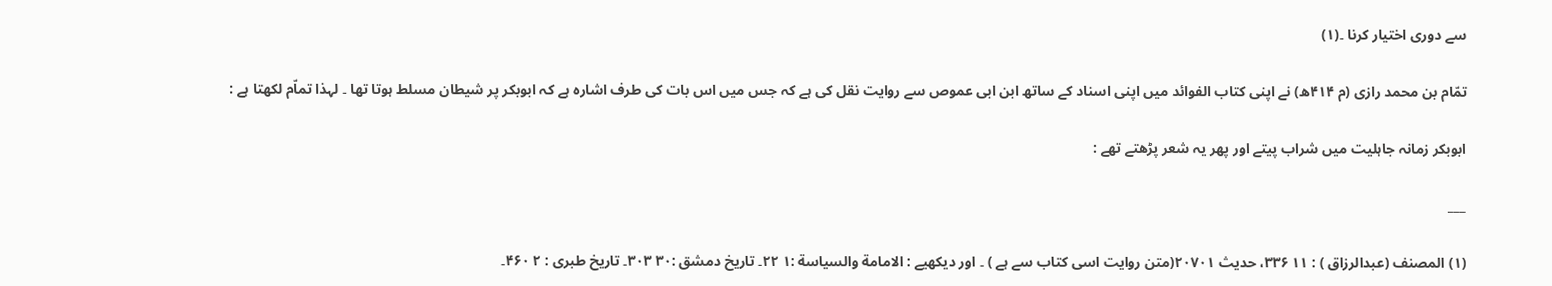سے دوری اختیار کرنا ۔(۱)

تمّام بن محمد رازی (م ۴۱۴ھ) نے اپنی کتاب الفوائد میں اپنی اسناد کے ساتھ ابن ابی عموص سے روایت نقل کی ہے کہ جس میں اس بات کی طرف اشارہ ہے کہ ابوبکر پر شیطان مسلط ہوتا تھا ۔ لہذا تماّم لکھتا ہے :

ابوبکر زمانہ جاہلیت میں شراب پیتے اور پھر یہ شعر پڑھتے تھے :

___

(۱) المصنف (عبدالرزاق ) : ۱۱ ۳۳۶، حدیث ۲۰۷۰۱(متن روایت اسی کتاب سے ہے ) ۔ اور دیکھیے : الامامة والسیاسة :۱ ۲۲۔ تاریخ دمشق :۳۰ ۳۰۳۔ تاریخ طبری : ۲ ۴۶۰۔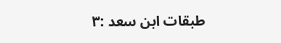طبقات ابن سعد :۳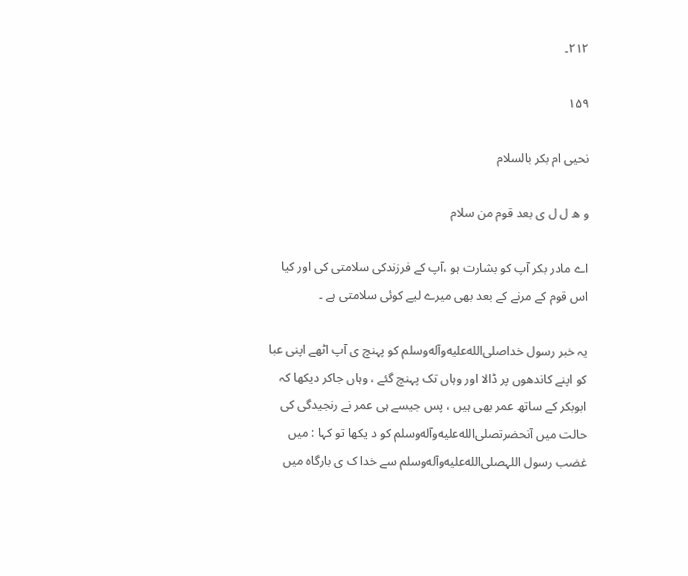۲۱۲۔

۱۵۹

نحیی ام بکر بالسلام

و ه ل ل ی بعد قوم من سلام

اے مادر بکر آپ کو بشارت ہو ،آپ کے فرزندکی سلامتی کی اور کیا اس قوم کے مرنے کے بعد بھی میرے لیے کوئی سلامتی ہے ۔

یہ خبر رسول خداصلى‌الله‌عليه‌وآله‌وسلم کو پہنچ ی آپ اٹھے اپنی عبا کو اپنے کاندھوں پر ڈالا اور وہاں تک پہنچ گئے ، وہاں جاکر دیکھا کہ ابوبکر کے ساتھ عمر بھی ہیں ، پس جیسے ہی عمر نے رنجیدگی کی حالت میں آنحضرتصلى‌الله‌عليه‌وآله‌وسلم کو د یکھا تو کہا : میں غضب رسول اللہصلى‌الله‌عليه‌وآله‌وسلم سے خدا ک ی بارگاہ میں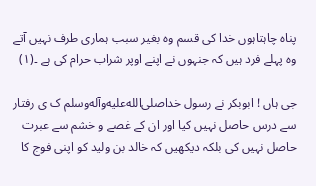پناہ چاہتاہوں خدا کی قسم وہ بغیر سبب ہماری طرف نہیں آتے وہ پہلے فرد ہیں کہ جنہوں نے اپنے اوپر شراب حرام کی ہے ۔(۱)

جی ہاں ! ابوبکر نے رسول خداصلى‌الله‌عليه‌وآله‌وسلم ک ی رفتار سے درس حاصل نہیں کیا اور ان کے غصے و خشم سے عبرت حاصل نہیں کی بلکہ دیکھیں کہ خالد بن ولید کو اپنی فوج کا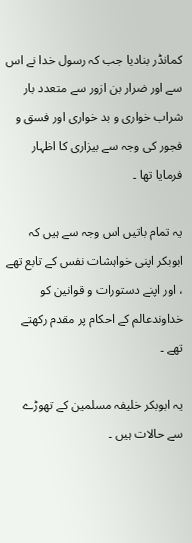کمانڈر بنادیا جب کہ رسول خدا نے اس سے اور ضرار بن ازور سے متعدد بار شراب خواری و بد خواری اور فسق و فجور کی وجہ سے بیزاری کا اظہار فرمایا تھا ۔

یہ تمام باتیں اس وجہ سے ہیں کہ ابوبکر اپنی خواہشات نفس کے تابع تھے ، اور اپنے دستورات و قوانین کو خداوندعالم کے احکام پر مقدم رکھتے تھے ۔

یہ ابوبکر خلیفہ مسلمین کے تھوڑے سے حالات ہیں ۔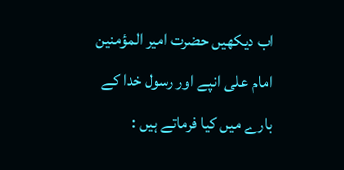اب دیکھیں حضرت امیر المؤمنین امام علی انپے اور رسول خدا کے بارے میں کیا فرماتے ہیں :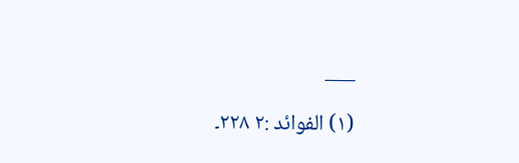___

(۱) الفوائد :۲ ۲۲۸۔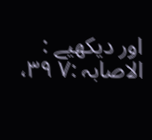اور دیکھیے : الاصابہ :۷ ۳۹،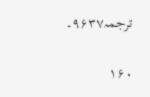ترجمہ۹۶۳۷۔

۱۶۰